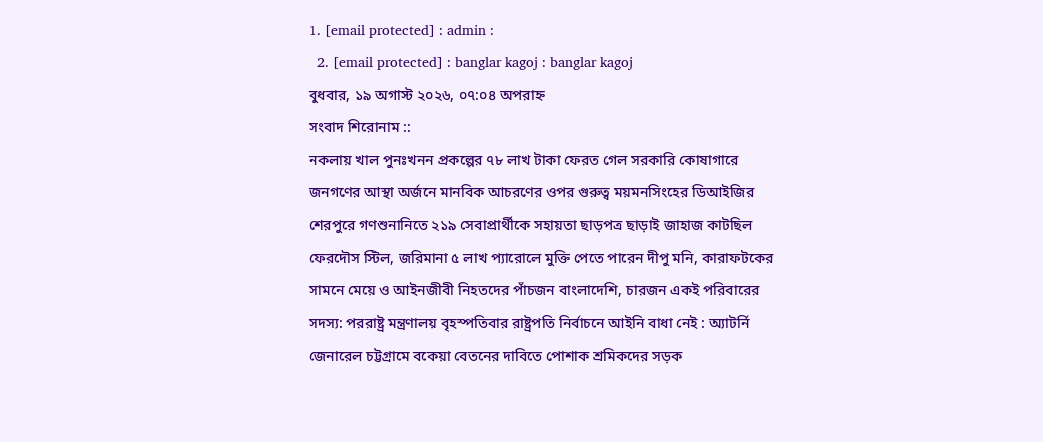1. [email protected] : admin :
  2. [email protected] : banglar kagoj : banglar kagoj
বুধবার, ১৯ অগাস্ট ২০২৬, ০৭:০৪ অপরাহ্ন
সংবাদ শিরোনাম ::
নকলায় খাল পুনঃখনন প্রকল্পের ৭৮ লাখ টাকা ফেরত গেল সরকারি কোষাগারে জনগণের আস্থা অর্জনে মানবিক আচরণের ওপর গুরুত্ব ময়মনসিংহের ডিআইজির শেরপুরে গণশুনানিতে ২১৯ সেবাপ্রার্থীকে সহায়তা ছাড়পত্র ছাড়াই জাহাজ কাটছিল ফেরদৌস স্টিল, জরিমানা ৫ লাখ প্যারোলে মুক্তি পেতে পারেন দীপু মনি, কারাফটকের সামনে মেয়ে ও আইনজীবী নিহতদের পাঁচজন বাংলাদেশি, চারজন একই পরিবারের সদস্য: পররাষ্ট্র মন্ত্রণালয় বৃহস্পতিবার রাষ্ট্রপতি নির্বাচনে আইনি বাধা নেই : অ্যাটর্নি জেনারেল চট্টগ্রামে বকেয়া বেতনের দাবিতে পোশাক শ্রমিকদের সড়ক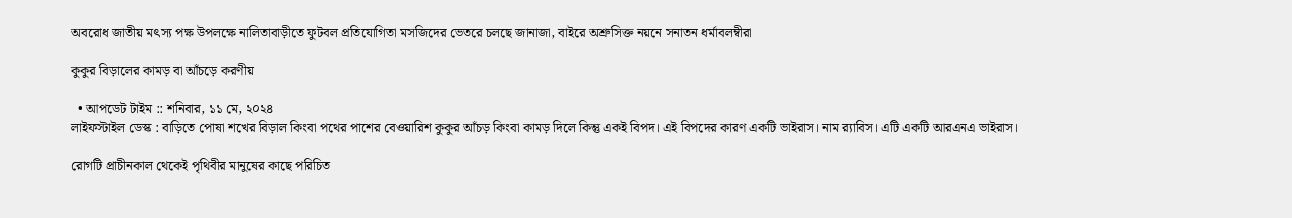অবরোধ জাতীয় মৎস্য পক্ষ উপলক্ষে নালিতাবাড়ীতে ফুটবল প্রতিযোগিতা মসজিদের ভেতরে চলছে জানাজা, বাইরে অশ্রুসিক্ত নয়নে সনাতন ধর্মাবলম্বীরা

কুকুর বিড়ালের কামড় বা আঁচড়ে করণীয়

  • আপডেট টাইম :: শনিবার, ১১ মে, ২০২৪
লাইফস্টাইল ডেস্ক : বাড়িতে পোষা শখের বিড়াল কিংবা পথের পাশের বেওয়ারিশ কুকুর আঁচড় কিংবা কামড় দিলে কিন্তু একই বিপদ। এই বিপদের কারণ একটি ভাইরাস। নাম র‌্যাবিস। এটি একটি আরএনএ ভাইরাস।

রোগটি প্রাচীনকাল থেকেই পৃথিবীর মানুষের কাছে পরিচিত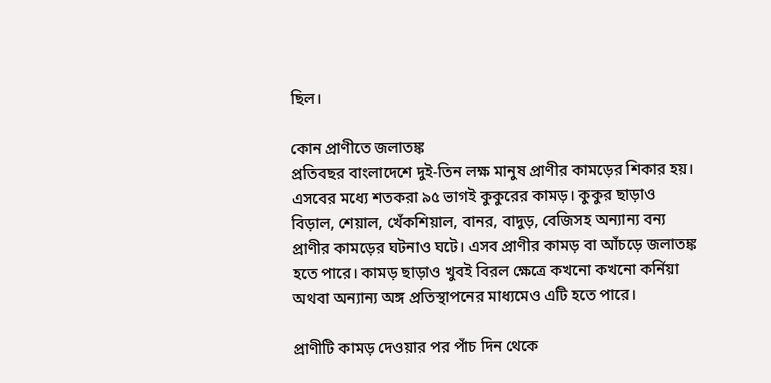ছিল।

কোন প্রাণীতে জলাতঙ্ক
প্রতিবছর বাংলাদেশে দুই-তিন লক্ষ মানুষ প্রাণীর কামড়ের শিকার হয়। এসবের মধ্যে শতকরা ৯৫ ভাগই কুকুরের কামড়। কুকুর ছাড়াও বিড়াল, শেয়াল, খেঁকশিয়াল, বানর, বাদুড়, বেজিসহ অন্যান্য বন্য প্রাণীর কামড়ের ঘটনাও ঘটে। এসব প্রাণীর কামড় বা আঁচড়ে জলাতঙ্ক হতে পারে। কামড় ছাড়াও খুবই বিরল ক্ষেত্রে কখনো কখনো কর্নিয়া অথবা অন্যান্য অঙ্গ প্রতিস্থাপনের মাধ্যমেও এটি হতে পারে।

প্রাণীটি কামড় দেওয়ার পর পাঁচ দিন থেকে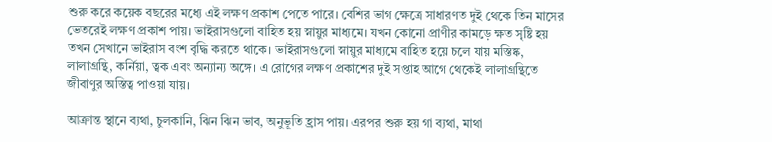শুরু করে কয়েক বছরের মধ্যে এই লক্ষণ প্রকাশ পেতে পারে। বেশির ভাগ ক্ষেত্রে সাধারণত দুই থেকে তিন মাসের ভেতরেই লক্ষণ প্রকাশ পায়। ভাইরাসগুলো বাহিত হয় স্নায়ুর মাধ্যমে। যখন কোনো প্রাণীর কামড়ে ক্ষত সৃষ্টি হয় তখন সেখানে ভাইরাস বংশ বৃদ্ধি করতে থাকে। ভাইরাসগুলো স্নায়ুর মাধ্যমে বাহিত হয়ে চলে যায় মস্তিষ্ক, লালাগ্রন্থি, কর্নিয়া, ত্বক এবং অন্যান্য অঙ্গে। এ রোগের লক্ষণ প্রকাশের দুই সপ্তাহ আগে থেকেই লালাগ্রন্থিতে জীবাণুর অস্তিত্ব পাওয়া যায়।

আক্রান্ত স্থানে ব্যথা, চুলকানি, ঝিন ঝিন ভাব, অনুভূতি হ্রাস পায়। এরপর শুরু হয় গা ব্যথা, মাথা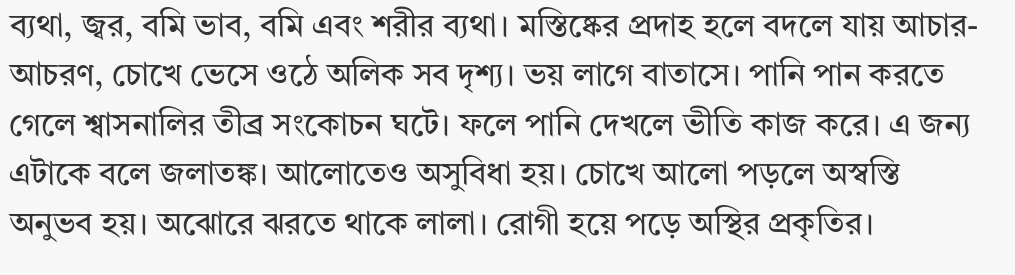ব্যথা, জ্বর, বমি ভাব, বমি এবং শরীর ব্যথা। মস্তিষ্কের প্রদাহ হলে বদলে যায় আচার-আচরণ, চোখে ভেসে ওঠে অলিক সব দৃশ্য। ভয় লাগে বাতাসে। পানি পান করতে গেলে শ্বাসনালির তীব্র সংকোচন ঘটে। ফলে পানি দেখলে ভীতি কাজ করে। এ জন্য এটাকে বলে জলাতঙ্ক। আলোতেও অসুবিধা হয়। চোখে আলো পড়লে অস্বস্তি অনুভব হয়। অঝোরে ঝরতে থাকে লালা। রোগী হয়ে পড়ে অস্থির প্রকৃতির।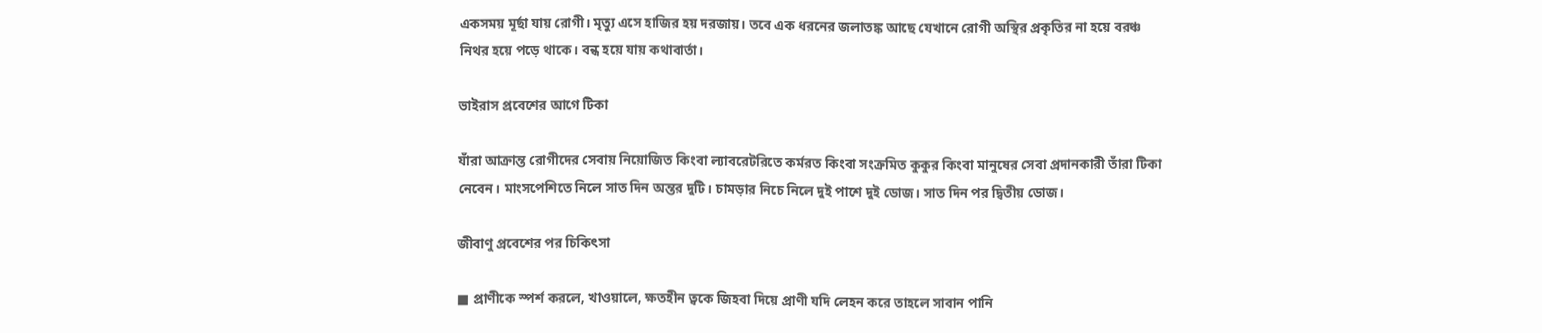একসময় মূর্ছা যায় রোগী। মৃত্যু এসে হাজির হয় দরজায়। তবে এক ধরনের জলাতঙ্ক আছে যেখানে রোগী অস্থির প্রকৃতির না হয়ে বরঞ্চ নিথর হয়ে পড়ে থাকে। বন্ধ হয়ে যায় কথাবার্তা।

ভাইরাস প্রবেশের আগে টিকা

যাঁরা আক্রান্ত রোগীদের সেবায় নিয়োজিত কিংবা ল্যাবরেটরিতে কর্মরত কিংবা সংক্রমিত কুকুর কিংবা মানুষের সেবা প্রদানকারী তাঁরা টিকা নেবেন। মাংসপেশিতে নিলে সাত দিন অন্তর দুটি। চামড়ার নিচে নিলে দুই পাশে দুই ডোজ। সাত দিন পর দ্বিতীয় ডোজ।

জীবাণু প্রবেশের পর চিকিৎসা

■ প্রাণীকে স্পর্শ করলে, খাওয়ালে, ক্ষতহীন ত্বকে জিহবা দিয়ে প্রাণী যদি লেহন করে তাহলে সাবান পানি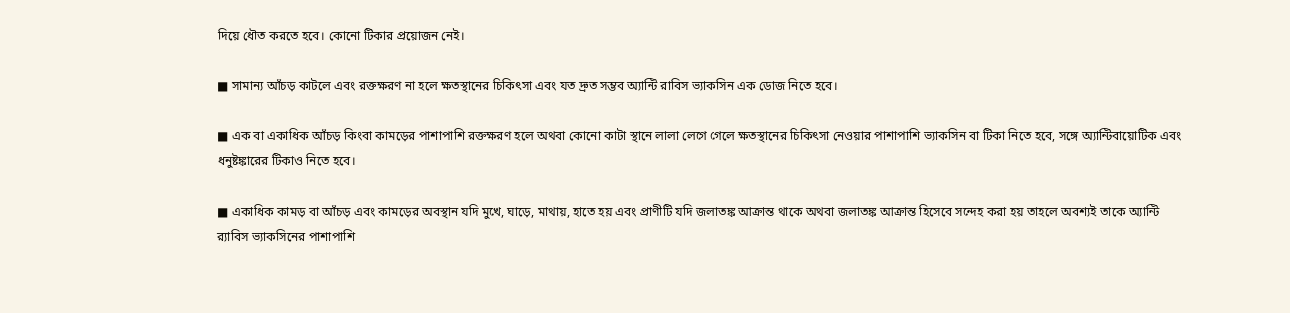দিয়ে ধৌত করতে হবে। কোনো টিকার প্রয়োজন নেই।

■ সামান্য আঁচড় কাটলে এবং রক্তক্ষরণ না হলে ক্ষতস্থানের চিকিৎসা এবং যত দ্রুত সম্ভব অ্যান্টি রাবিস ভ্যাকসিন এক ডোজ নিতে হবে।

■ এক বা একাধিক আঁচড় কিংবা কামড়ের পাশাপাশি রক্তক্ষরণ হলে অথবা কোনো কাটা স্থানে লালা লেগে গেলে ক্ষতস্থানের চিকিৎসা নেওয়ার পাশাপাশি ভ্যাকসিন বা টিকা নিতে হবে, সঙ্গে অ্যান্টিবায়োটিক এবং ধনুষ্টঙ্কারের টিকাও নিতে হবে।

■ একাধিক কামড় বা আঁচড় এবং কামড়ের অবস্থান যদি মুখে, ঘাড়ে, মাথায়, হাতে হয় এবং প্রাণীটি যদি জলাতঙ্ক আক্রান্ত থাকে অথবা জলাতঙ্ক আক্রান্ত হিসেবে সন্দেহ করা হয় তাহলে অবশ্যই তাকে অ্যান্টি র‌্যাবিস ভ্যাকসিনের পাশাপাশি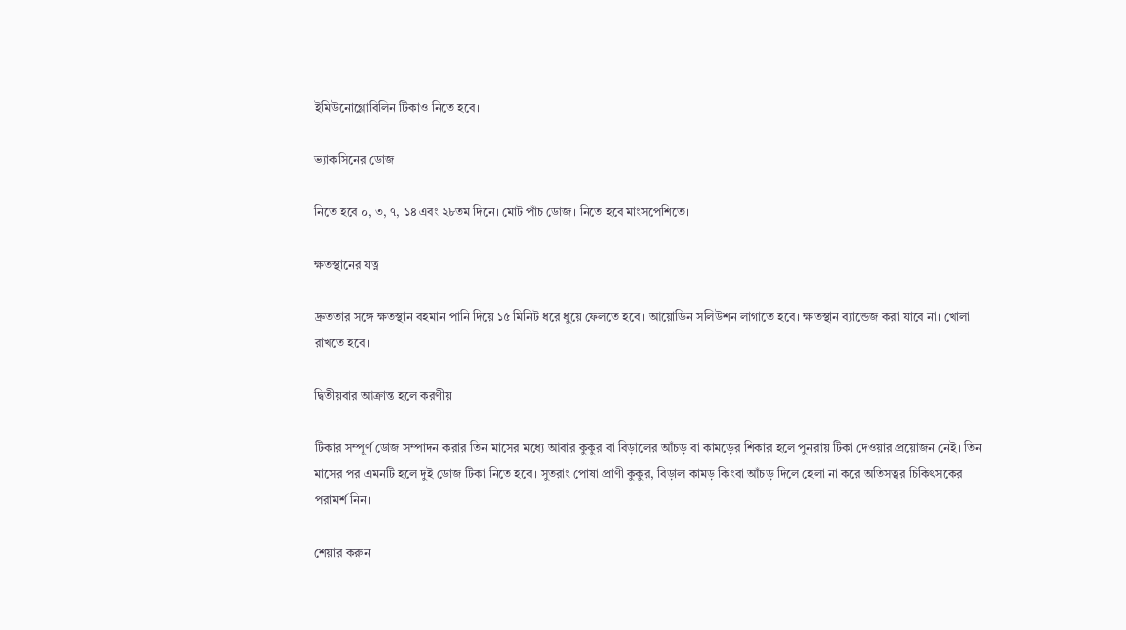ইমিউনোগ্লোবিলিন টিকাও নিতে হবে।

ভ্যাকসিনের ডোজ

নিতে হবে ০, ৩, ৭, ১৪ এবং ২৮তম দিনে। মোট পাঁচ ডোজ। নিতে হবে মাংসপেশিতে।

ক্ষতস্থানের যত্ন

দ্রুততার সঙ্গে ক্ষতস্থান বহমান পানি দিয়ে ১৫ মিনিট ধরে ধুয়ে ফেলতে হবে। আয়োডিন সলিউশন লাগাতে হবে। ক্ষতস্থান ব্যান্ডেজ করা যাবে না। খোলা রাখতে হবে।

দ্বিতীয়বার আক্রান্ত হলে করণীয়

টিকার সম্পূর্ণ ডোজ সম্পাদন করার তিন মাসের মধ্যে আবার কুকুর বা বিড়ালের আঁচড় বা কামড়ের শিকার হলে পুনরায় টিকা দেওয়ার প্রয়োজন নেই। তিন মাসের পর এমনটি হলে দুই ডোজ টিকা নিতে হবে। সুতরাং পোষা প্রাণী কুকুর, বিড়াল কামড় কিংবা আঁচড় দিলে হেলা না করে অতিসত্বর চিকিৎসকের পরামর্শ নিন।

শেয়ার করুন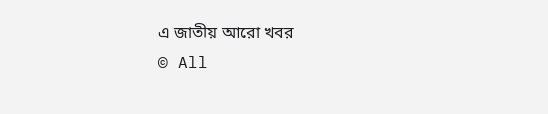এ জাতীয় আরো খবর
© All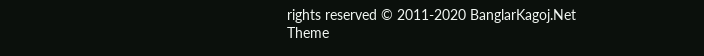rights reserved © 2011-2020 BanglarKagoj.Net
Theme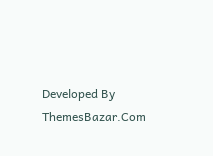Developed By ThemesBazar.Com